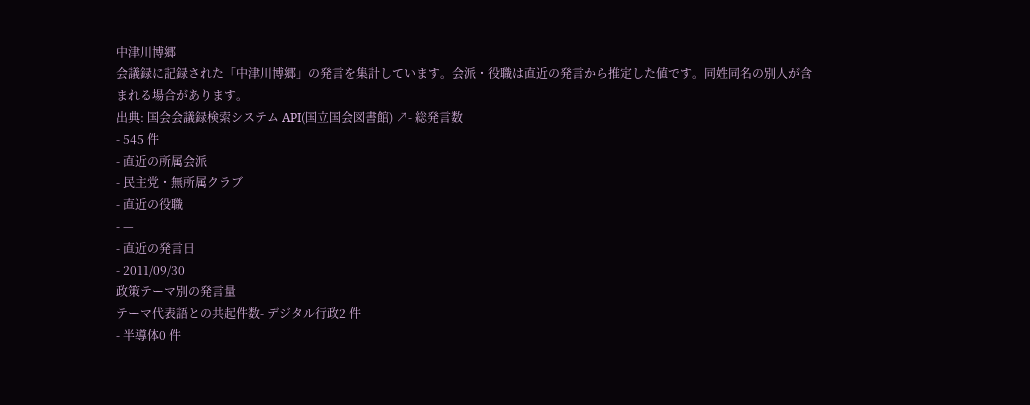中津川博郷
会議録に記録された「中津川博郷」の発言を集計しています。会派・役職は直近の発言から推定した値です。同姓同名の別人が含まれる場合があります。
出典: 国会会議録検索システム API(国立国会図書館) ↗- 総発言数
- 545 件
- 直近の所属会派
- 民主党・無所属クラブ
- 直近の役職
- —
- 直近の発言日
- 2011/09/30
政策テーマ別の発言量
テーマ代表語との共起件数- デジタル行政2 件
- 半導体0 件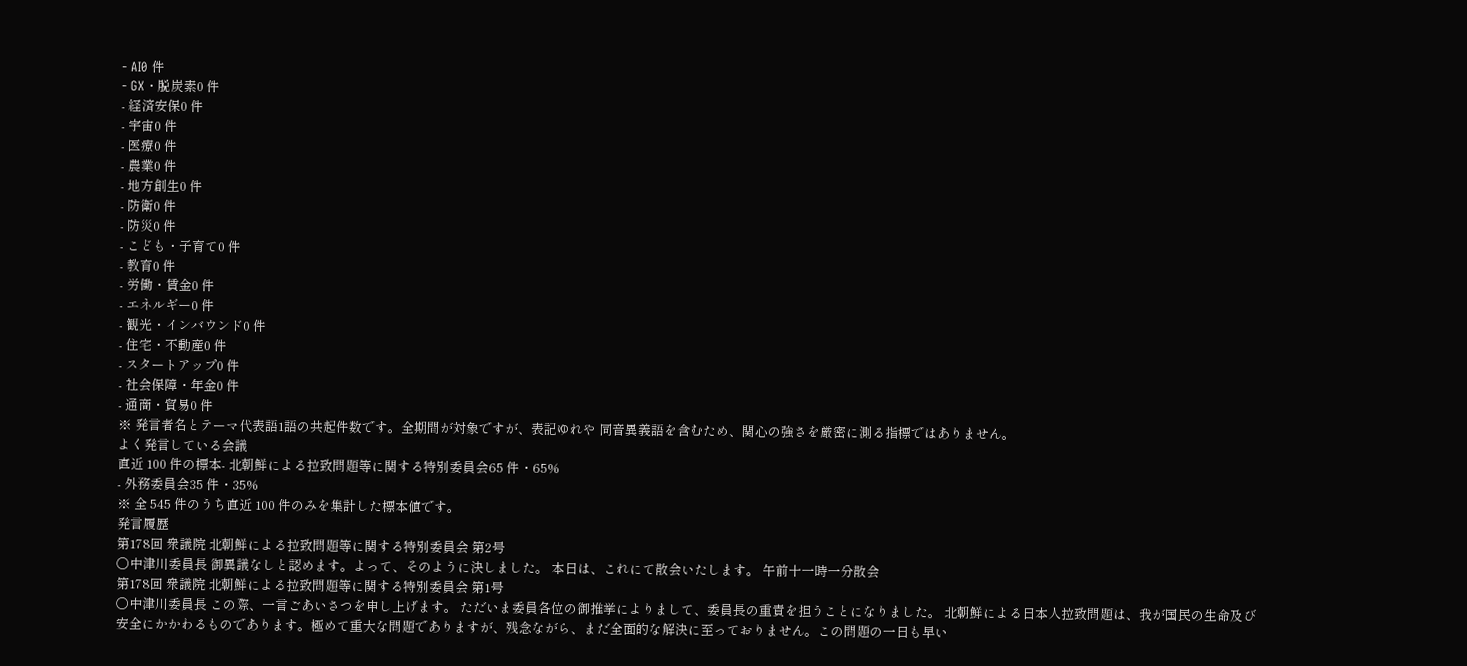- AI0 件
- GX・脱炭素0 件
- 経済安保0 件
- 宇宙0 件
- 医療0 件
- 農業0 件
- 地方創生0 件
- 防衛0 件
- 防災0 件
- こども・子育て0 件
- 教育0 件
- 労働・賃金0 件
- エネルギー0 件
- 観光・インバウンド0 件
- 住宅・不動産0 件
- スタートアップ0 件
- 社会保障・年金0 件
- 通商・貿易0 件
※ 発言者名とテーマ代表語1語の共起件数です。全期間が対象ですが、表記ゆれや 同音異義語を含むため、関心の強さを厳密に測る指標ではありません。
よく発言している会議
直近 100 件の標本- 北朝鮮による拉致問題等に関する特別委員会65 件・65%
- 外務委員会35 件・35%
※ 全 545 件のうち直近 100 件のみを集計した標本値です。
発言履歴
第178回 衆議院 北朝鮮による拉致問題等に関する特別委員会 第2号
○中津川委員長 御異議なしと認めます。よって、そのように決しました。 本日は、これにて散会いたします。 午前十一時一分散会
第178回 衆議院 北朝鮮による拉致問題等に関する特別委員会 第1号
○中津川委員長 この際、一言ごあいさつを申し上げます。 ただいま委員各位の御推挙によりまして、委員長の重責を担うことになりました。 北朝鮮による日本人拉致問題は、我が国民の生命及び安全にかかわるものであります。極めて重大な問題でありますが、残念ながら、まだ全面的な解決に至っておりません。この問題の一日も早い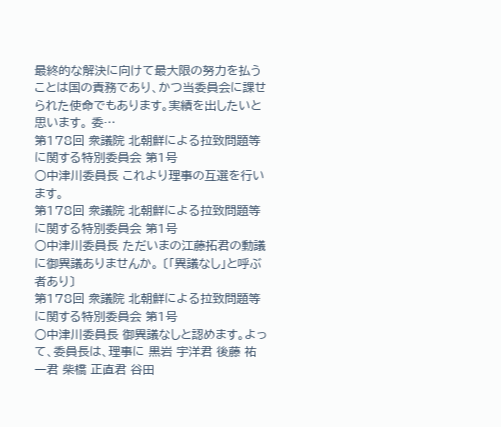最終的な解決に向けて最大限の努力を払うことは国の責務であり、かつ当委員会に課せられた使命でもあります。実績を出したいと思います。 委…
第178回 衆議院 北朝鮮による拉致問題等に関する特別委員会 第1号
○中津川委員長 これより理事の互選を行います。
第178回 衆議院 北朝鮮による拉致問題等に関する特別委員会 第1号
○中津川委員長 ただいまの江藤拓君の動議に御異議ありませんか。 〔「異議なし」と呼ぶ者あり〕
第178回 衆議院 北朝鮮による拉致問題等に関する特別委員会 第1号
○中津川委員長 御異議なしと認めます。よって、委員長は、理事に 黒岩 宇洋君 後藤 祐一君 柴橋 正直君 谷田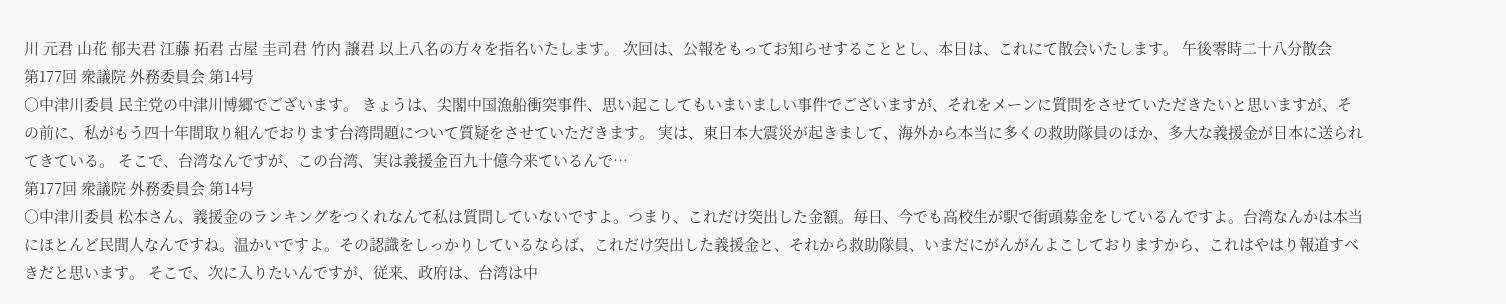川 元君 山花 郁夫君 江藤 拓君 古屋 圭司君 竹内 譲君 以上八名の方々を指名いたします。 次回は、公報をもってお知らせすることとし、本日は、これにて散会いたします。 午後零時二十八分散会
第177回 衆議院 外務委員会 第14号
○中津川委員 民主党の中津川博郷でございます。 きょうは、尖閣中国漁船衝突事件、思い起こしてもいまいましい事件でございますが、それをメーンに質問をさせていただきたいと思いますが、その前に、私がもう四十年間取り組んでおります台湾問題について質疑をさせていただきます。 実は、東日本大震災が起きまして、海外から本当に多くの救助隊員のほか、多大な義援金が日本に送られてきている。 そこで、台湾なんですが、この台湾、実は義援金百九十億今来ているんで…
第177回 衆議院 外務委員会 第14号
○中津川委員 松本さん、義援金のランキングをつくれなんて私は質問していないですよ。つまり、これだけ突出した金額。毎日、今でも高校生が駅で街頭募金をしているんですよ。台湾なんかは本当にほとんど民間人なんですね。温かいですよ。その認識をしっかりしているならば、これだけ突出した義援金と、それから救助隊員、いまだにがんがんよこしておりますから、これはやはり報道すべきだと思います。 そこで、次に入りたいんですが、従来、政府は、台湾は中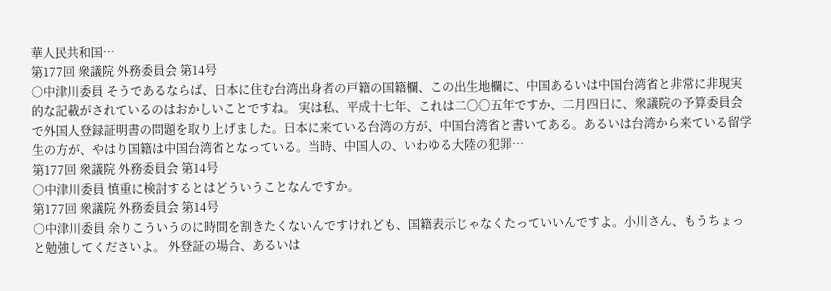華人民共和国…
第177回 衆議院 外務委員会 第14号
○中津川委員 そうであるならば、日本に住む台湾出身者の戸籍の国籍欄、この出生地欄に、中国あるいは中国台湾省と非常に非現実的な記載がされているのはおかしいことですね。 実は私、平成十七年、これは二〇〇五年ですか、二月四日に、衆議院の予算委員会で外国人登録証明書の問題を取り上げました。日本に来ている台湾の方が、中国台湾省と書いてある。あるいは台湾から来ている留学生の方が、やはり国籍は中国台湾省となっている。当時、中国人の、いわゆる大陸の犯罪…
第177回 衆議院 外務委員会 第14号
○中津川委員 慎重に検討するとはどういうことなんですか。
第177回 衆議院 外務委員会 第14号
○中津川委員 余りこういうのに時間を割きたくないんですけれども、国籍表示じゃなくたっていいんですよ。小川さん、もうちょっと勉強してくださいよ。 外登証の場合、あるいは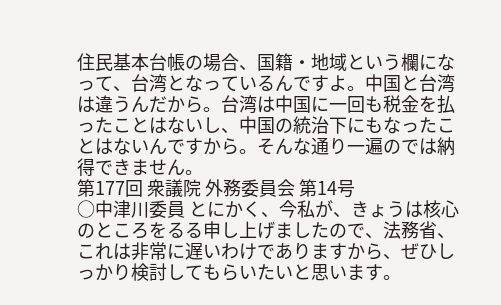住民基本台帳の場合、国籍・地域という欄になって、台湾となっているんですよ。中国と台湾は違うんだから。台湾は中国に一回も税金を払ったことはないし、中国の統治下にもなったことはないんですから。そんな通り一遍のでは納得できません。
第177回 衆議院 外務委員会 第14号
○中津川委員 とにかく、今私が、きょうは核心のところをるる申し上げましたので、法務省、これは非常に遅いわけでありますから、ぜひしっかり検討してもらいたいと思います。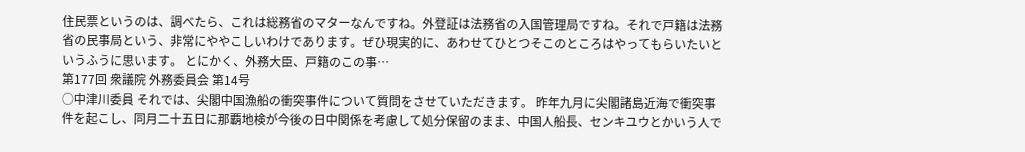住民票というのは、調べたら、これは総務省のマターなんですね。外登証は法務省の入国管理局ですね。それで戸籍は法務省の民事局という、非常にややこしいわけであります。ぜひ現実的に、あわせてひとつそこのところはやってもらいたいというふうに思います。 とにかく、外務大臣、戸籍のこの事…
第177回 衆議院 外務委員会 第14号
○中津川委員 それでは、尖閣中国漁船の衝突事件について質問をさせていただきます。 昨年九月に尖閣諸島近海で衝突事件を起こし、同月二十五日に那覇地検が今後の日中関係を考慮して処分保留のまま、中国人船長、センキユウとかいう人で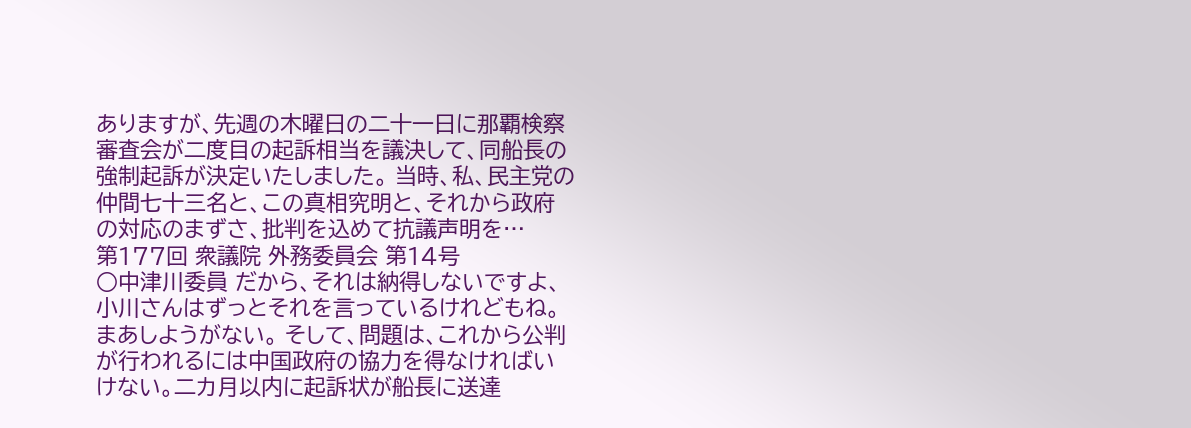ありますが、先週の木曜日の二十一日に那覇検察審査会が二度目の起訴相当を議決して、同船長の強制起訴が決定いたしました。 当時、私、民主党の仲間七十三名と、この真相究明と、それから政府の対応のまずさ、批判を込めて抗議声明を…
第177回 衆議院 外務委員会 第14号
○中津川委員 だから、それは納得しないですよ、小川さんはずっとそれを言っているけれどもね。まあしようがない。 そして、問題は、これから公判が行われるには中国政府の協力を得なければいけない。二カ月以内に起訴状が船長に送達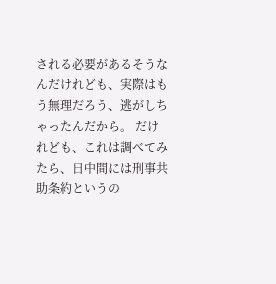される必要があるそうなんだけれども、実際はもう無理だろう、逃がしちゃったんだから。 だけれども、これは調べてみたら、日中間には刑事共助条約というの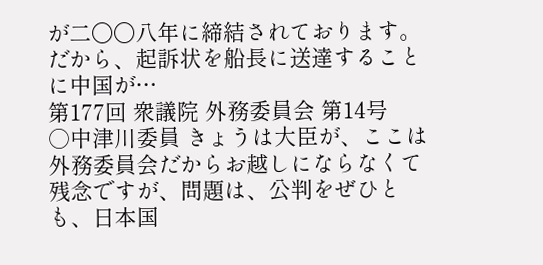が二〇〇八年に締結されております。だから、起訴状を船長に送達することに中国が…
第177回 衆議院 外務委員会 第14号
○中津川委員 きょうは大臣が、ここは外務委員会だからお越しにならなくて残念ですが、問題は、公判をぜひとも、日本国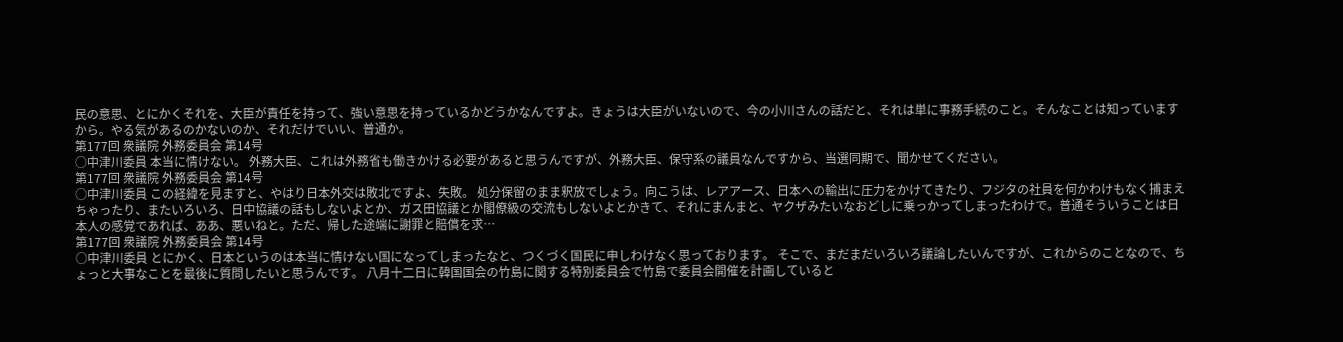民の意思、とにかくそれを、大臣が責任を持って、強い意思を持っているかどうかなんですよ。きょうは大臣がいないので、今の小川さんの話だと、それは単に事務手続のこと。そんなことは知っていますから。やる気があるのかないのか、それだけでいい、普通か。
第177回 衆議院 外務委員会 第14号
○中津川委員 本当に情けない。 外務大臣、これは外務省も働きかける必要があると思うんですが、外務大臣、保守系の議員なんですから、当選同期で、聞かせてください。
第177回 衆議院 外務委員会 第14号
○中津川委員 この経緯を見ますと、やはり日本外交は敗北ですよ、失敗。 処分保留のまま釈放でしょう。向こうは、レアアース、日本への輸出に圧力をかけてきたり、フジタの社員を何かわけもなく捕まえちゃったり、またいろいろ、日中協議の話もしないよとか、ガス田協議とか閣僚級の交流もしないよとかきて、それにまんまと、ヤクザみたいなおどしに乗っかってしまったわけで。普通そういうことは日本人の感覚であれば、ああ、悪いねと。ただ、帰した途端に謝罪と賠償を求…
第177回 衆議院 外務委員会 第14号
○中津川委員 とにかく、日本というのは本当に情けない国になってしまったなと、つくづく国民に申しわけなく思っております。 そこで、まだまだいろいろ議論したいんですが、これからのことなので、ちょっと大事なことを最後に質問したいと思うんです。 八月十二日に韓国国会の竹島に関する特別委員会で竹島で委員会開催を計画していると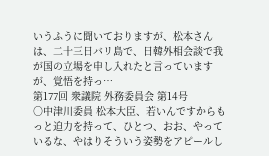いうふうに聞いておりますが、松本さんは、二十三日バリ島で、日韓外相会談で我が国の立場を申し入れたと言っていますが、覚悟を持っ…
第177回 衆議院 外務委員会 第14号
○中津川委員 松本大臣、若いんですからもっと迫力を持って、ひとつ、おお、やっているな、やはりそういう姿勢をアピールし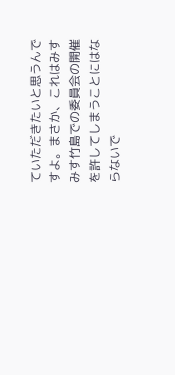ていただきたいと思うんですよ。まさか、これはみすみす竹島での委員会の開催を許してしまうことにはならないで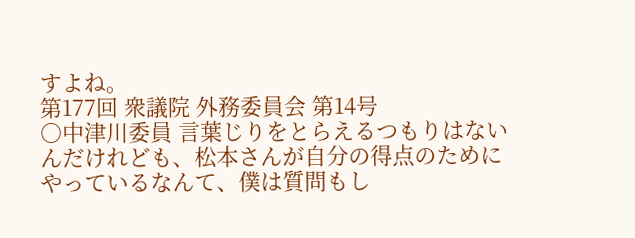すよね。
第177回 衆議院 外務委員会 第14号
○中津川委員 言葉じりをとらえるつもりはないんだけれども、松本さんが自分の得点のためにやっているなんて、僕は質問もし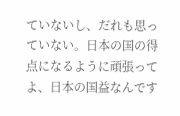ていないし、だれも思っていない。日本の国の得点になるように頑張ってよ、日本の国益なんです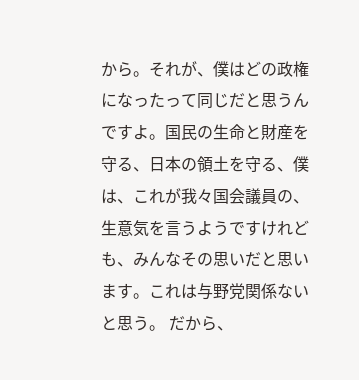から。それが、僕はどの政権になったって同じだと思うんですよ。国民の生命と財産を守る、日本の領土を守る、僕は、これが我々国会議員の、生意気を言うようですけれども、みんなその思いだと思います。これは与野党関係ないと思う。 だから、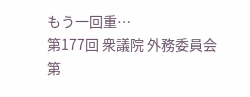もう一回重…
第177回 衆議院 外務委員会 第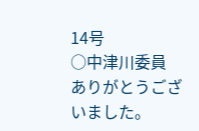14号
○中津川委員 ありがとうございました。